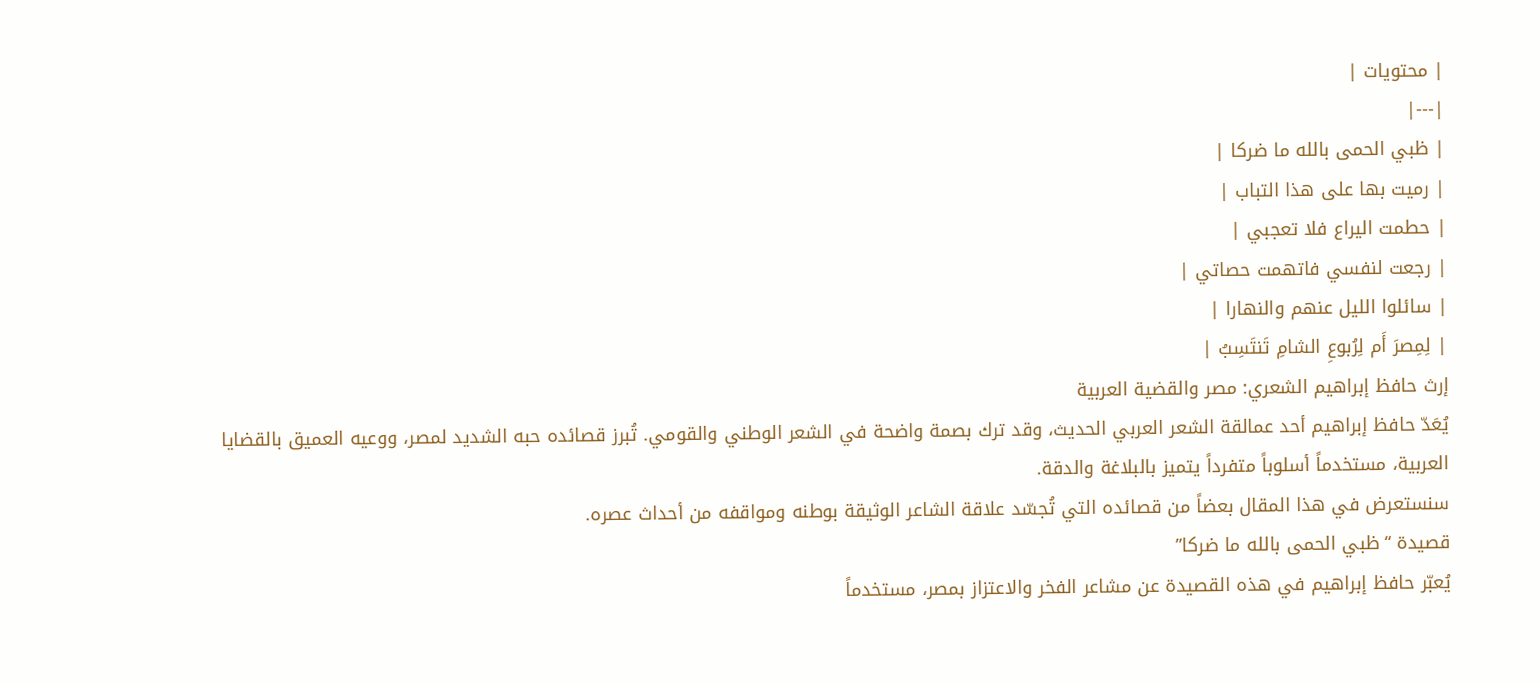| محتويات |
|---|
| ظبي الحمى بالله ما ضركا |
| رميت بها على هذا التباب |
| حطمت اليراع فلا تعجبي |
| رجعت لنفسي فاتهمت حصاتي |
| سائلوا الليل عنهم والنهارا |
| لِمِصرَ أَم لِرُبوعِ الشامِ تَنتَسِبُ |
إرث حافظ إبراهيم الشعري: مصر والقضية العربية
يُعَدّ حافظ إبراهيم أحد عمالقة الشعر العربي الحديث، وقد ترك بصمة واضحة في الشعر الوطني والقومي. تُبرز قصائده حبه الشديد لمصر، ووعيه العميق بالقضايا العربية، مستخدماً أسلوباً متفرداً يتميز بالبلاغة والدقة.
سنستعرض في هذا المقال بعضاً من قصائده التي تُجسّد علاقة الشاعر الوثيقة بوطنه ومواقفه من أحداث عصره.
قصيدة “ظبي الحمى بالله ما ضركا”
يُعبّر حافظ إبراهيم في هذه القصيدة عن مشاعر الفخر والاعتزاز بمصر، مستخدماً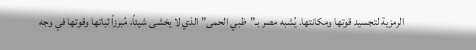الرمزية لتجسيد قوتها ومكانتها. يُشبه مصر بـ”ظبي الحمى” الذي لا يخشى شيئاً، مُبرزاً ثباتها وقوتها في وجه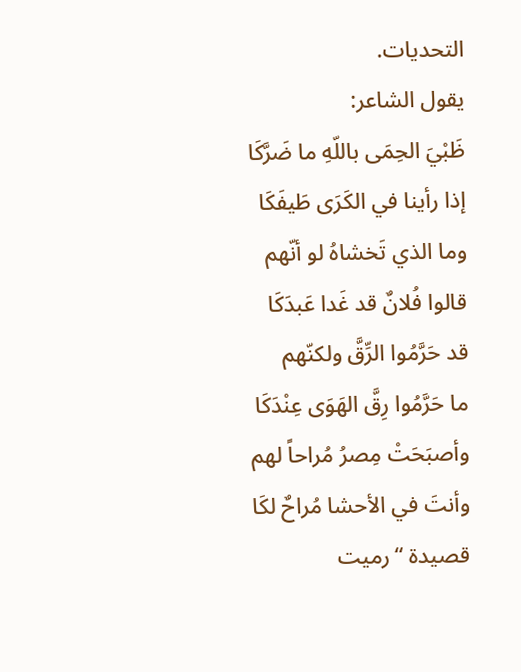التحديات.
يقول الشاعر:
ظَبْيَ الحِمَى باللّهِ ما ضَرَّكَا
إذا رأينا في الكَرَى طَيفَكَا
وما الذي تَخشاهُ لو أنّهم
قالوا فُلانٌ قد غَدا عَبدَكَا
قد حَرَّمُوا الرِّقَّ ولكنّهم
ما حَرَّمُوا رِقَّ الهَوَى عِنْدَكَا
وأصبَحَتْ مِصرُ مُراحاً لهم
وأنتَ في الأحشا مُراحٌ لكَا
قصيدة “رميت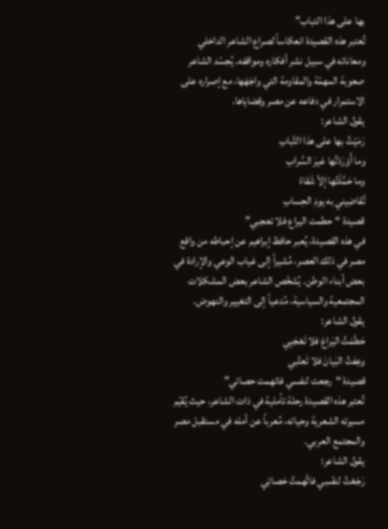بها على هذا التباب”
تُعتبر هذه القصيدة انعكاساً لصراع الشاعر الداخلي ومعاناته في سبيل نشر أفكاره ومواقفه. يُجسّد الشاعر صعوبة المهمّة والمقاومة التي واجَهَها، مع إصراره على الاستمرار في دفاعه عن مصر وقضاياها.
يقول الشاعر:
رَمَيْتُ بها على هذا التَّبابِ
وما أَوْرَدْتُها غيرَ السَّرابِ
وما حَمَّلْتُها إلاّ شَقاءً
تُقاضِيني به يومَ الحِسابِ
قصيدة “حطمت اليراع فلا تعجبي”
في هذه القصيدة، يُعبر حافظ إبراهيم عن إحباطه من واقع مصر في ذلك العصر، مُشيراً إلى غياب الوعي والإرادة في بعض أبناء الوطن. يُشخّص الشاعر بعض المشكلات المجتمعية والسياسية، مُدعياً إلى التغيير والنهوض.
يقول الشاعر:
حَطَمْتُ اليَراعَ فلا تَعْجَبِي
وعِفتُ البَيانَ فلا تَعتُبي
قصيدة “رجعت لنفسي فاتهمت حصاتي”
تُعتبر هذه القصيدة رحلة تأملية في ذات الشاعر، حيث يُقيّم مسيرته الشعرية وحياته، مُعرباً عن أمله في مستقبل مصر والمجتمع العربي.
يقول الشاعر:
رَجَعْتُ لنفْسِي فاتَّهمتُ حَصاتِي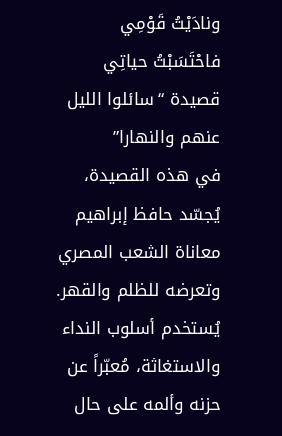ونادَيْتُ قَوْمِي فاحْتَسَبْتُ حياتِي
قصيدة “سائلوا الليل عنهم والنهارا”
في هذه القصيدة، يُجسّد حافظ إبراهيم معاناة الشعب المصري وتعرضه للظلم والقهر. يُستخدم أسلوب النداء والاستغاثة، مُعبّراً عن حزنه وألمه على حال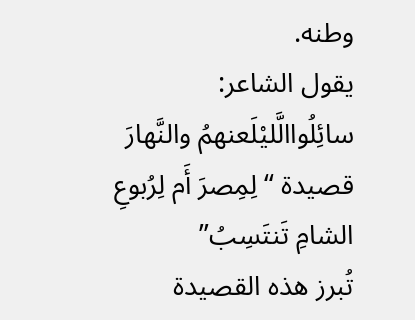وطنه.
يقول الشاعر:
سائِلُواالَّليْلَعنهمُ والنَّهارَ
قصيدة “لِمِصرَ أَم لِرُبوعِ الشامِ تَنتَسِبُ”
تُبرز هذه القصيدة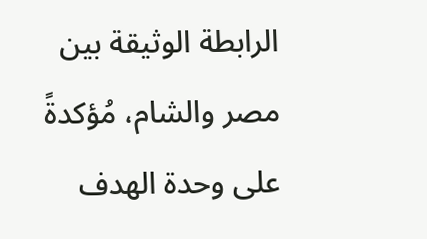الرابطة الوثيقة بين مصر والشام، مُؤكدةً على وحدة الهدف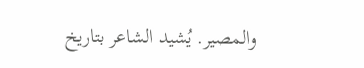والمصير. يُشيد الشاعر بتاريخ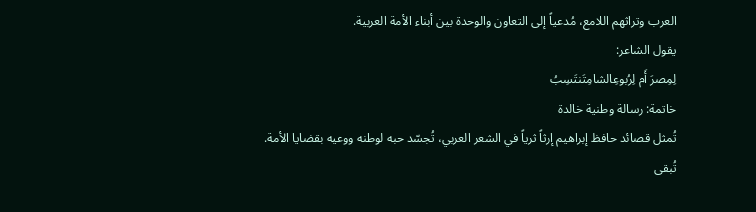العرب وتراثهم اللامع، مُدعياً إلى التعاون والوحدة بين أبناء الأمة العربية.
يقول الشاعر:
لِمِصرَ أَم لِرُبوعِالشامِتَنتَسِبُ
خاتمة: رسالة وطنية خالدة
تُمثل قصائد حافظ إبراهيم إرثاً ثرياً في الشعر العربي، تُجسّد حبه لوطنه ووعيه بقضايا الأمة. تُبقى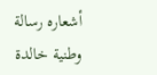أشعاره رسالة وطنية خالدة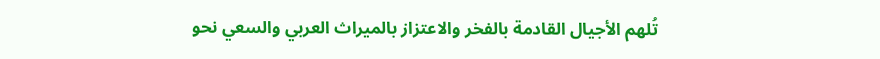تُلهم الأجيال القادمة بالفخر والاعتزاز بالميراث العربي والسعي نحو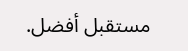مستقبل أفضل.